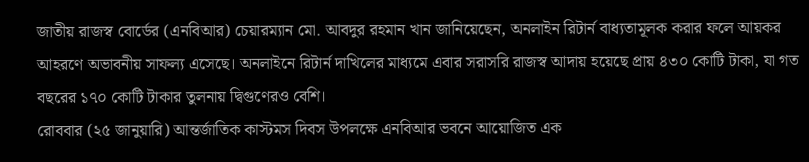জাতীয় রাজস্ব বোর্ডের (এনবিআর) চেয়ারম্যান মো. আবদুর রহমান খান জানিয়েছেন, অনলাইন রিটার্ন বাধ্যতামূলক করার ফলে আয়কর আহরণে অভাবনীয় সাফল্য এসেছে। অনলাইনে রিটার্ন দাখিলের মাধ্যমে এবার সরাসরি রাজস্ব আদায় হয়েছে প্রায় ৪৩০ কোটি টাকা, যা গত বছরের ১৭০ কোটি টাকার তুলনায় দ্বিগুণেরও বেশি।
রোববার (২৫ জানুয়ারি) আন্তর্জাতিক কাস্টমস দিবস উপলক্ষে এনবিআর ভবনে আয়োজিত এক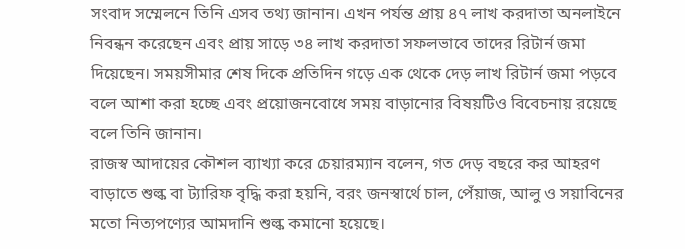সংবাদ সম্মেলনে তিনি এসব তথ্য জানান। এখন পর্যন্ত প্রায় ৪৭ লাখ করদাতা অনলাইনে নিবন্ধন করেছেন এবং প্রায় সাড়ে ৩৪ লাখ করদাতা সফলভাবে তাদের রিটার্ন জমা দিয়েছেন। সময়সীমার শেষ দিকে প্রতিদিন গড়ে এক থেকে দেড় লাখ রিটার্ন জমা পড়বে বলে আশা করা হচ্ছে এবং প্রয়োজনবোধে সময় বাড়ানোর বিষয়টিও বিবেচনায় রয়েছে বলে তিনি জানান।
রাজস্ব আদায়ের কৌশল ব্যাখ্যা করে চেয়ারম্যান বলেন, গত দেড় বছরে কর আহরণ বাড়াতে শুল্ক বা ট্যারিফ বৃদ্ধি করা হয়নি, বরং জনস্বার্থে চাল, পেঁয়াজ, আলু ও সয়াবিনের মতো নিত্যপণ্যের আমদানি শুল্ক কমানো হয়েছে।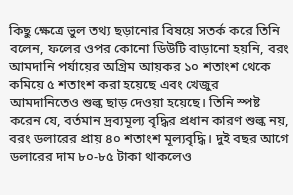কিছু ক্ষেত্রে ভুল তথ্য ছড়ানোর বিষয়ে সতর্ক করে তিনি বলেন, ফলের ওপর কোনো ডিউটি বাড়ানো হয়নি, বরং আমদানি পর্যায়ের অগ্রিম আয়কর ১০ শতাংশ থেকে কমিয়ে ৫ শতাংশ করা হয়েছে এবং খেজুর আমদানিতেও শুল্ক ছাড় দেওয়া হয়েছে। তিনি স্পষ্ট করেন যে, বর্তমান দ্রব্যমূল্য বৃদ্ধির প্রধান কারণ শুল্ক নয়, বরং ডলারের প্রায় ৪০ শতাংশ মূল্যবৃদ্ধি। দুই বছর আগে ডলারের দাম ৮০-৮৫ টাকা থাকলেও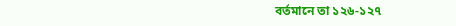বর্তমানে তা ১২৬-১২৭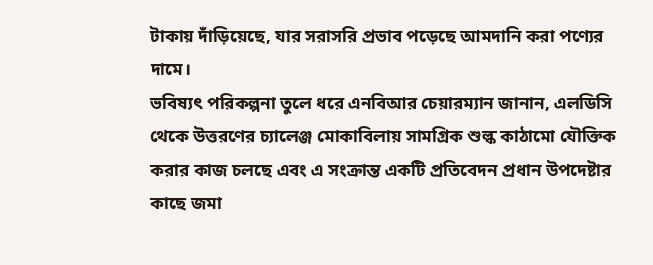টাকায় দাঁড়িয়েছে, যার সরাসরি প্রভাব পড়েছে আমদানি করা পণ্যের দামে।
ভবিষ্যৎ পরিকল্পনা তুলে ধরে এনবিআর চেয়ারম্যান জানান, এলডিসি থেকে উত্তরণের চ্যালেঞ্জ মোকাবিলায় সামগ্রিক শুল্ক কাঠামো যৌক্তিক করার কাজ চলছে এবং এ সংক্রান্ত একটি প্রতিবেদন প্রধান উপদেষ্টার কাছে জমা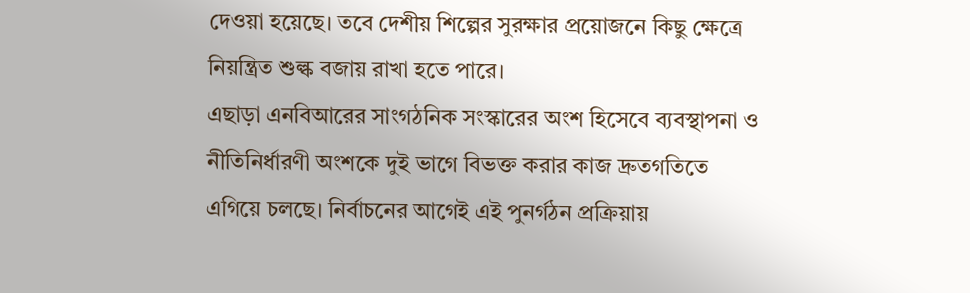দেওয়া হয়েছে। তবে দেশীয় শিল্পের সুরক্ষার প্রয়োজনে কিছু ক্ষেত্রে নিয়ন্ত্রিত শুল্ক বজায় রাখা হতে পারে।
এছাড়া এনবিআরের সাংগঠনিক সংস্কারের অংশ হিসেবে ব্যবস্থাপনা ও নীতিনির্ধারণী অংশকে দুই ভাগে বিভক্ত করার কাজ দ্রুতগতিতে এগিয়ে চলছে। নির্বাচনের আগেই এই পুনর্গঠন প্রক্রিয়ায়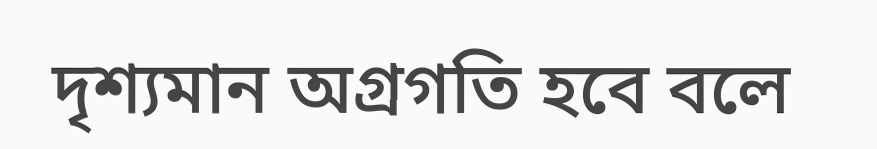দৃশ্যমান অগ্রগতি হবে বলে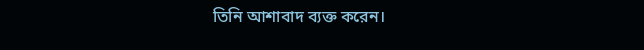তিনি আশাবাদ ব্যক্ত করেন।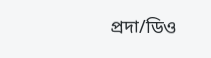প্রদা/ডিও